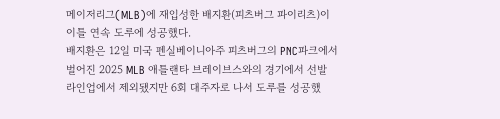메이저리그(MLB)에 재입성한 배지환(피츠버그 파이리츠)이 이틀 연속 도루에 성공했다.
배지환은 12일 미국 펜실베이니아주 피츠버그의 PNC파크에서 벌어진 2025 MLB 애틀랜타 브레이브스와의 경기에서 선발 라인업에서 제외됐지만 6회 대주자로 나서 도루를 성공했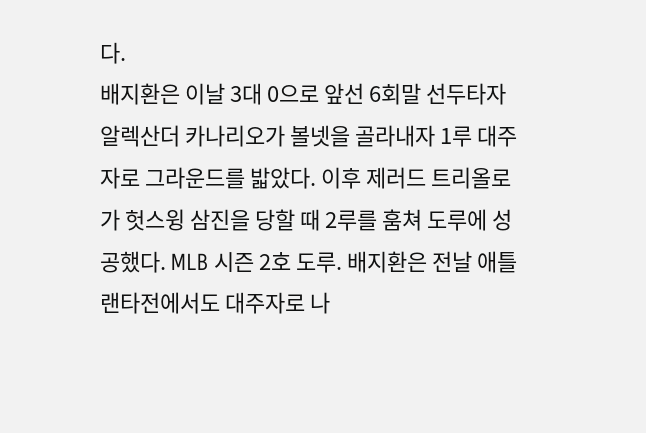다.
배지환은 이날 3대 0으로 앞선 6회말 선두타자 알렉산더 카나리오가 볼넷을 골라내자 1루 대주자로 그라운드를 밟았다. 이후 제러드 트리올로가 헛스윙 삼진을 당할 때 2루를 훔쳐 도루에 성공했다. MLB 시즌 2호 도루. 배지환은 전날 애틀랜타전에서도 대주자로 나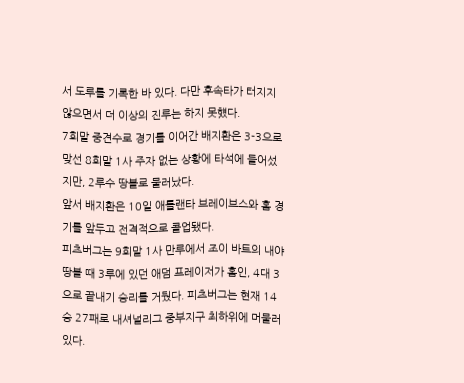서 도루를 기록한 바 있다. 다만 후속타가 터지지 않으면서 더 이상의 진루는 하지 못헀다.
7회말 중견수로 경기를 이어간 배지환은 3-3으로 맞선 8회말 1사 주자 없는 상황에 타석에 들어섰지만, 2루수 땅볼로 물러났다.
앞서 배지환은 10일 애틀랜타 브레이브스와 홈 경기를 앞두고 전격적으로 콜업됐다.
피츠버그는 9회말 1사 만루에서 조이 바트의 내야 땅볼 때 3루에 있던 애덤 프레이저가 홈인, 4대 3으로 끝내기 승리를 거뒀다. 피츠버그는 현재 14승 27패로 내셔널리그 중부지구 최하위에 머물러 있다.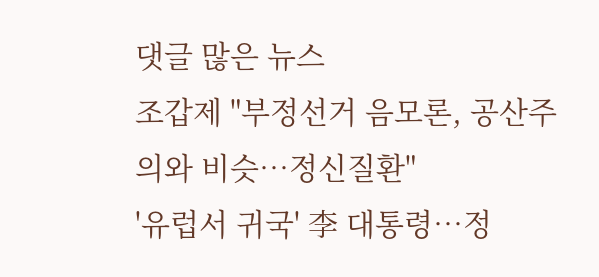댓글 많은 뉴스
조갑제 "부정선거 음모론, 공산주의와 비슷…정신질환"
'유럽서 귀국' 李 대통령…정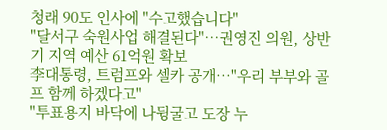청래 90도 인사에 "수고했습니다"
"달서구 숙원사업 해결된다"…권영진 의원, 상반기 지역 예산 61억원 확보
李대통령, 트럼프와 셀카 공개…"우리 부부와 골프 함께 하겠다고"
"투표용지 바닥에 나뒹굴고 도장 누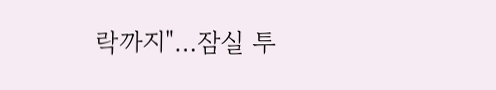락까지"…잠실 투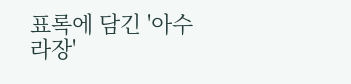표록에 담긴 '아수라장'